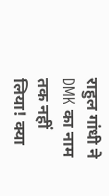राहुल गांधी ने DMK का नाम तक नहीं लिया! क्या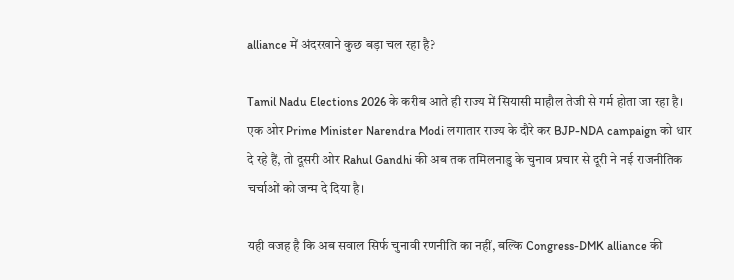alliance में अंदरखाने कुछ बड़ा चल रहा है?

Tamil Nadu Elections 2026 के करीब आते ही राज्य में सियासी माहौल तेजी से गर्म होता जा रहा है। एक ओर Prime Minister Narendra Modi लगातार राज्य के दौरे कर BJP-NDA campaign को धार दे रहे हैं, तो दूसरी ओर Rahul Gandhi की अब तक तमिलनाडु के चुनाव प्रचार से दूरी ने नई राजनीतिक चर्चाओं को जन्म दे दिया है।

यही वजह है कि अब सवाल सिर्फ चुनावी रणनीति का नहीं, बल्कि Congress-DMK alliance की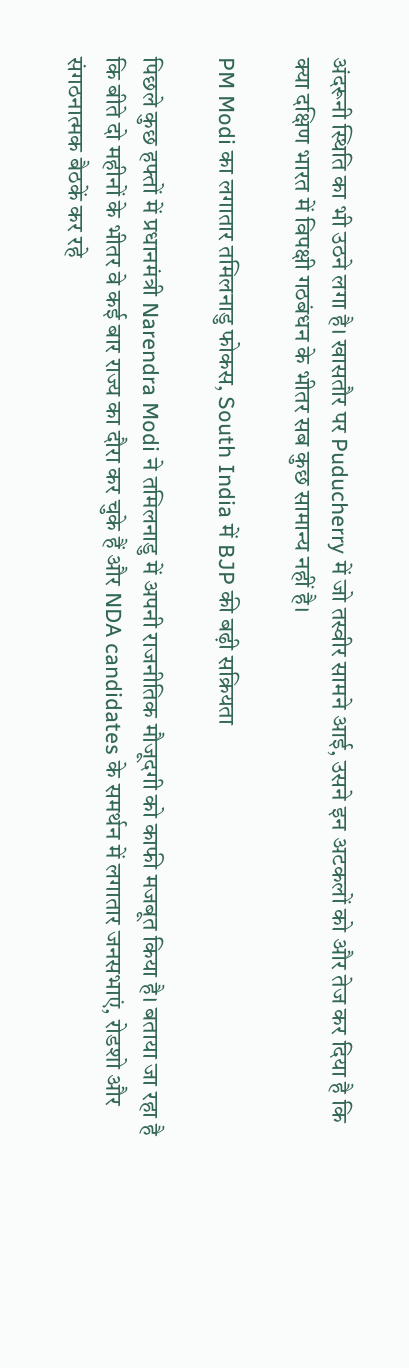अंदरूनी स्थिति का भी उठने लगा है। खासतौर पर Puducherry में जो तस्वीर सामने आई, उसने इन अटकलों को और तेज कर दिया है कि क्या दक्षिण भारत में विपक्षी गठबंधन के भीतर सब कुछ सामान्य नहीं है।

PM Modi का लगातार तमिलनाडु फोकस, South India में BJP की बढ़ी सक्रियता

पिछले कुछ हफ्तों में प्रधानमंत्री Narendra Modi ने तमिलनाडु में अपनी राजनीतिक मौजूदगी को काफी मजबूत किया है। बताया जा रहा है कि बीते दो महीनों के भीतर वे कई बार राज्य का दौरा कर चुके हैं और NDA candidates के समर्थन में लगातार जनसभाएं, रोडशो और संगठनात्मक बैठकें कर रहे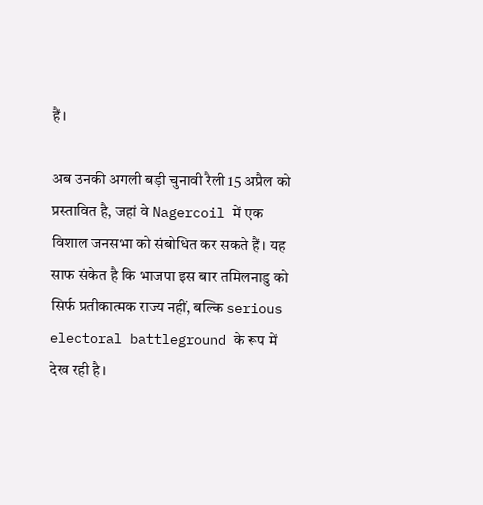हैं।

अब उनकी अगली बड़ी चुनावी रैली 15 अप्रैल को प्रस्तावित है, जहां वे Nagercoil में एक विशाल जनसभा को संबोधित कर सकते हैं। यह साफ संकेत है कि भाजपा इस बार तमिलनाडु को सिर्फ प्रतीकात्मक राज्य नहीं, बल्कि serious electoral battleground के रूप में देख रही है।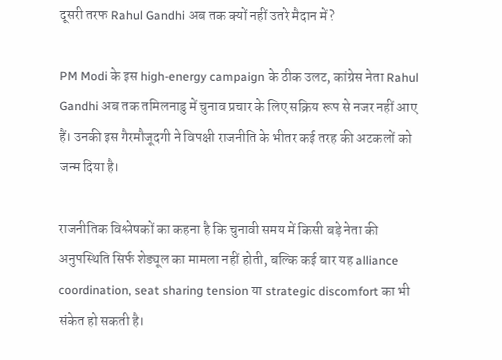दूसरी तरफ Rahul Gandhi अब तक क्यों नहीं उतरे मैदान में?

PM Modi के इस high-energy campaign के ठीक उलट, कांग्रेस नेता Rahul Gandhi अब तक तमिलनाडु में चुनाव प्रचार के लिए सक्रिय रूप से नजर नहीं आए हैं। उनकी इस गैरमौजूदगी ने विपक्षी राजनीति के भीतर कई तरह की अटकलों को जन्म दिया है।

राजनीतिक विश्लेषकों का कहना है कि चुनावी समय में किसी बड़े नेता की अनुपस्थिति सिर्फ शेड्यूल का मामला नहीं होती, बल्कि कई बार यह alliance coordination, seat sharing tension या strategic discomfort का भी संकेत हो सकती है।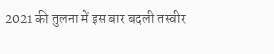2021 की तुलना में इस बार बदली तस्वीर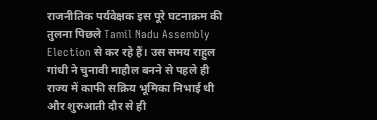राजनीतिक पर्यवेक्षक इस पूरे घटनाक्रम की तुलना पिछले Tamil Nadu Assembly Election से कर रहे हैं। उस समय राहुल गांधी ने चुनावी माहौल बनने से पहले ही राज्य में काफी सक्रिय भूमिका निभाई थी और शुरुआती दौर से ही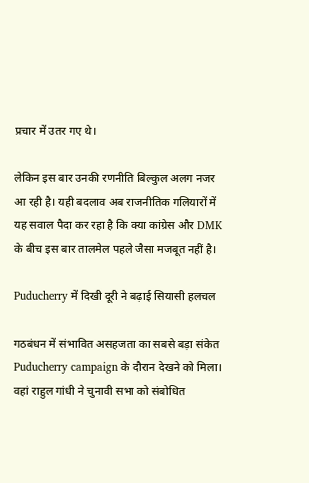प्रचार में उतर गए थे।

लेकिन इस बार उनकी रणनीति बिल्कुल अलग नजर आ रही है। यही बदलाव अब राजनीतिक गलियारों में यह सवाल पैदा कर रहा है कि क्या कांग्रेस और DMK के बीच इस बार तालमेल पहले जैसा मजबूत नहीं है।

Puducherry में दिखी दूरी ने बढ़ाई सियासी हलचल

गठबंधन में संभावित असहजता का सबसे बड़ा संकेत Puducherry campaign के दौरान देखने को मिला। वहां राहुल गांधी ने चुनावी सभा को संबोधित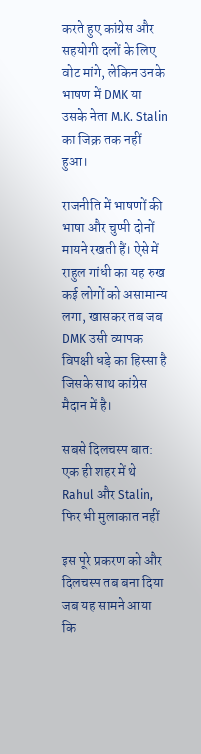करते हुए कांग्रेस और सहयोगी दलों के लिए वोट मांगे, लेकिन उनके भाषण में DMK या उसके नेता M.K. Stalin का जिक्र तक नहीं हुआ।

राजनीति में भाषणों की भाषा और चुप्पी दोनों मायने रखती हैं। ऐसे में राहुल गांधी का यह रुख कई लोगों को असामान्य लगा, खासकर तब जब DMK उसी व्यापक विपक्षी धड़े का हिस्सा है जिसके साथ कांग्रेस मैदान में है।

सबसे दिलचस्प बात: एक ही शहर में थे Rahul और Stalin, फिर भी मुलाकात नहीं

इस पूरे प्रकरण को और दिलचस्प तब बना दिया जब यह सामने आया कि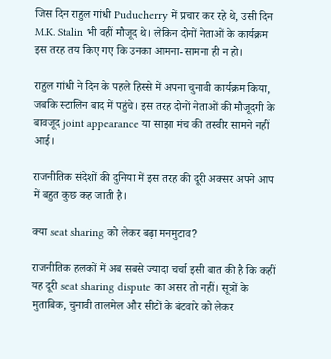जिस दिन राहुल गांधी Puducherry में प्रचार कर रहे थे, उसी दिन M.K. Stalin भी वहीं मौजूद थे। लेकिन दोनों नेताओं के कार्यक्रम इस तरह तय किए गए कि उनका आमना-सामना ही न हो।

राहुल गांधी ने दिन के पहले हिस्से में अपना चुनावी कार्यक्रम किया, जबकि स्टालिन बाद में पहुंचे। इस तरह दोनों नेताओं की मौजूदगी के बावजूद joint appearance या साझा मंच की तस्वीर सामने नहीं आई।

राजनीतिक संदेशों की दुनिया में इस तरह की दूरी अक्सर अपने आप में बहुत कुछ कह जाती है।

क्या seat sharing को लेकर बढ़ा मनमुटाव?

राजनीतिक हलकों में अब सबसे ज्यादा चर्चा इसी बात की है कि कहीं यह दूरी seat sharing dispute का असर तो नहीं। सूत्रों के मुताबिक, चुनावी तालमेल और सीटों के बंटवारे को लेकर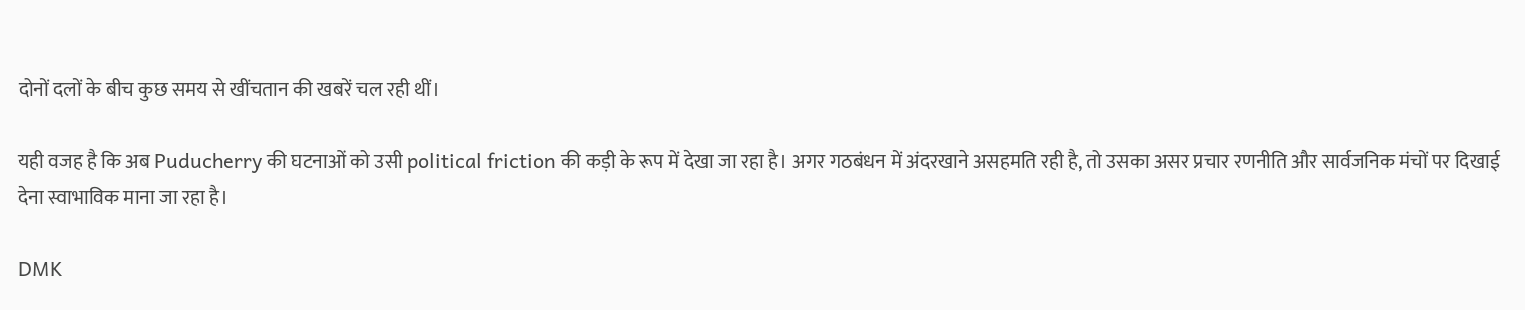दोनों दलों के बीच कुछ समय से खींचतान की खबरें चल रही थीं।

यही वजह है कि अब Puducherry की घटनाओं को उसी political friction की कड़ी के रूप में देखा जा रहा है। अगर गठबंधन में अंदरखाने असहमति रही है, तो उसका असर प्रचार रणनीति और सार्वजनिक मंचों पर दिखाई देना स्वाभाविक माना जा रहा है।

DMK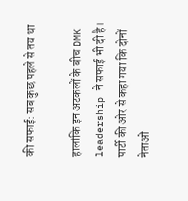की सफाई: सब कुछ पहले से तय था

हालांकि इन अटकलों के बीच DMK leadership ने सफाई भी दी है। पार्टी की ओर से कहा गया कि दोनों नेताओं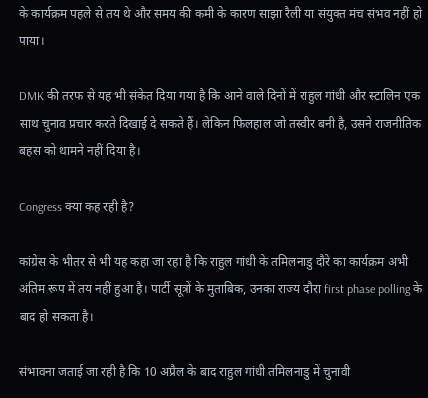के कार्यक्रम पहले से तय थे और समय की कमी के कारण साझा रैली या संयुक्त मंच संभव नहीं हो पाया।

DMK की तरफ से यह भी संकेत दिया गया है कि आने वाले दिनों में राहुल गांधी और स्टालिन एक साथ चुनाव प्रचार करते दिखाई दे सकते हैं। लेकिन फिलहाल जो तस्वीर बनी है, उसने राजनीतिक बहस को थामने नहीं दिया है।

Congress क्या कह रही है?

कांग्रेस के भीतर से भी यह कहा जा रहा है कि राहुल गांधी के तमिलनाडु दौरे का कार्यक्रम अभी अंतिम रूप में तय नहीं हुआ है। पार्टी सूत्रों के मुताबिक, उनका राज्य दौरा first phase polling के बाद हो सकता है।

संभावना जताई जा रही है कि 10 अप्रैल के बाद राहुल गांधी तमिलनाडु में चुनावी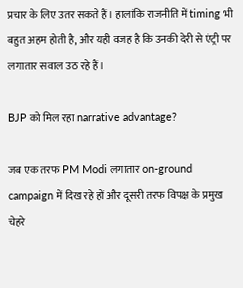प्रचार के लिए उतर सकते हैं। हालांकि राजनीति में timing भी बहुत अहम होती है, और यही वजह है कि उनकी देरी से एंट्री पर लगातार सवाल उठ रहे हैं।

BJP को मिल रहा narrative advantage?

जब एक तरफ PM Modi लगातार on-ground campaign में दिख रहे हों और दूसरी तरफ विपक्ष के प्रमुख चेहरे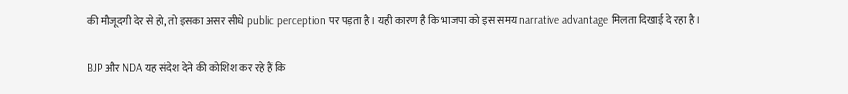की मौजूदगी देर से हो, तो इसका असर सीधे public perception पर पड़ता है। यही कारण है कि भाजपा को इस समय narrative advantage मिलता दिखाई दे रहा है।

BJP और NDA यह संदेश देने की कोशिश कर रहे हैं कि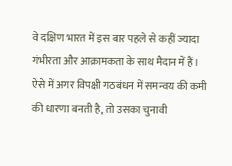वे दक्षिण भारत में इस बार पहले से कहीं ज्यादा गंभीरता और आक्रामकता के साथ मैदान में हैं। ऐसे में अगर विपक्षी गठबंधन में समन्वय की कमी की धारणा बनती है, तो उसका चुनावी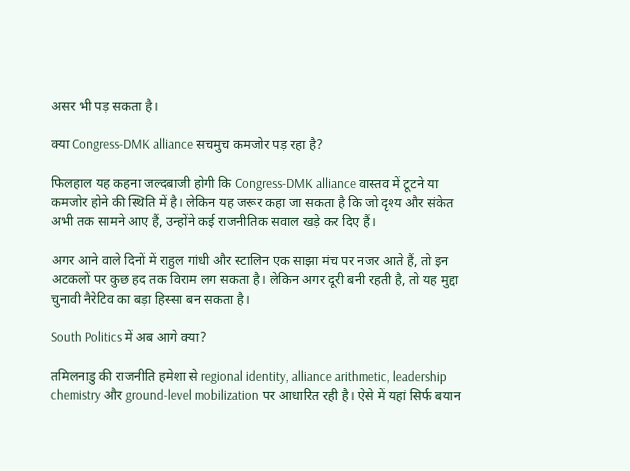असर भी पड़ सकता है।

क्या Congress-DMK alliance सचमुच कमजोर पड़ रहा है?

फिलहाल यह कहना जल्दबाजी होगी कि Congress-DMK alliance वास्तव में टूटने या कमजोर होने की स्थिति में है। लेकिन यह जरूर कहा जा सकता है कि जो दृश्य और संकेत अभी तक सामने आए हैं, उन्होंने कई राजनीतिक सवाल खड़े कर दिए हैं।

अगर आने वाले दिनों में राहुल गांधी और स्टालिन एक साझा मंच पर नजर आते हैं, तो इन अटकलों पर कुछ हद तक विराम लग सकता है। लेकिन अगर दूरी बनी रहती है, तो यह मुद्दा चुनावी नैरेटिव का बड़ा हिस्सा बन सकता है।

South Politics में अब आगे क्या?

तमिलनाडु की राजनीति हमेशा से regional identity, alliance arithmetic, leadership chemistry और ground-level mobilization पर आधारित रही है। ऐसे में यहां सिर्फ बयान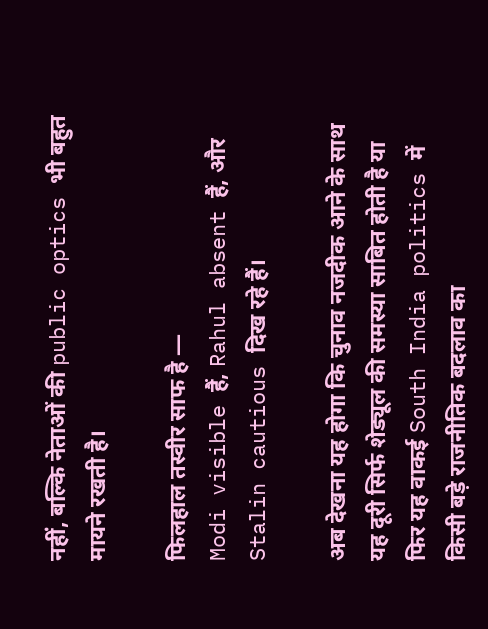नहीं, बल्कि नेताओं की public optics भी बहुत मायने रखती है।

फिलहाल तस्वीर साफ है —
Modi visible हैं, Rahul absent हैं, और Stalin cautious दिख रहे हैं।

अब देखना यह होगा कि चुनाव नजदीक आने के साथ यह दूरी सिर्फ शेड्यूल की समस्या साबित होती है या फिर यह वाकई South India politics में किसी बड़े राजनीतिक बदलाव का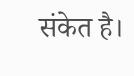संकेत है।